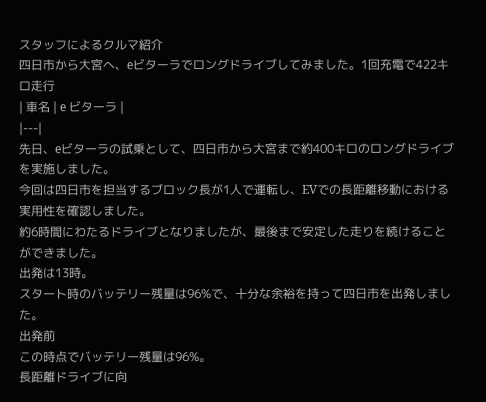スタッフによるクルマ紹介
四日市から大宮へ、eビターラでロングドライブしてみました。1回充電で422キロ走行
| 車名 | e ビターラ |
|---|
先日、eビターラの試乗として、四日市から大宮まで約400キロのロングドライブを実施しました。
今回は四日市を担当するブロック長が1人で運転し、EVでの長距離移動における実用性を確認しました。
約6時間にわたるドライブとなりましたが、最後まで安定した走りを続けることができました。
出発は13時。
スタート時のバッテリー残量は96%で、十分な余裕を持って四日市を出発しました。
出発前
この時点でバッテリー残量は96%。
長距離ドライブに向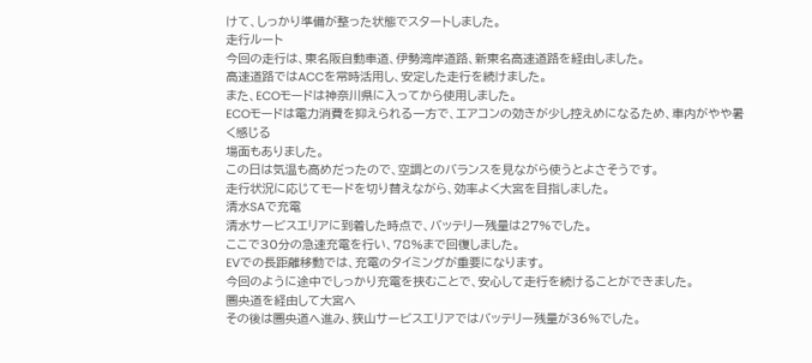けて、しっかり準備が整った状態でスタートしました。
走行ルート
今回の走行は、東名阪自動車道、伊勢湾岸道路、新東名高速道路を経由しました。
高速道路ではACCを常時活用し、安定した走行を続けました。
また、ECOモードは神奈川県に入ってから使用しました。
ECOモードは電力消費を抑えられる一方で、エアコンの効きが少し控えめになるため、車内がやや暑く感じる
場面もありました。
この日は気温も高めだったので、空調とのバランスを見ながら使うとよさそうです。
走行状況に応じてモードを切り替えながら、効率よく大宮を目指しました。
清水SAで充電
清水サービスエリアに到着した時点で、バッテリー残量は27%でした。
ここで30分の急速充電を行い、78%まで回復しました。
EVでの長距離移動では、充電のタイミングが重要になります。
今回のように途中でしっかり充電を挟むことで、安心して走行を続けることができました。
圏央道を経由して大宮へ
その後は圏央道へ進み、狭山サービスエリアではバッテリー残量が36%でした。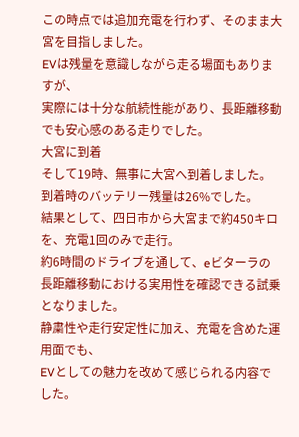この時点では追加充電を行わず、そのまま大宮を目指しました。
EVは残量を意識しながら走る場面もありますが、
実際には十分な航続性能があり、長距離移動でも安心感のある走りでした。
大宮に到着
そして19時、無事に大宮へ到着しました。
到着時のバッテリー残量は26%でした。
結果として、四日市から大宮まで約450キロを、充電1回のみで走行。
約6時間のドライブを通して、eビターラの長距離移動における実用性を確認できる試乗となりました。
静粛性や走行安定性に加え、充電を含めた運用面でも、
EVとしての魅力を改めて感じられる内容でした。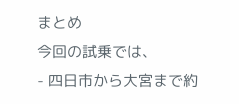まとめ
今回の試乗では、
- 四日市から大宮まで約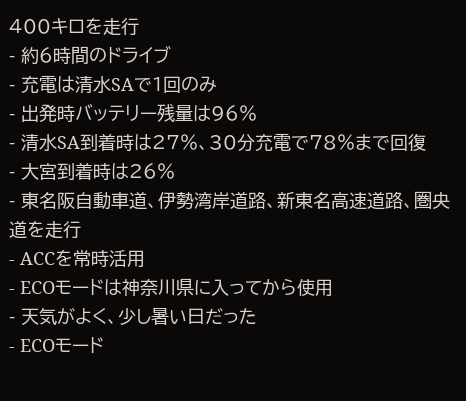400キロを走行
- 約6時間のドライブ
- 充電は清水SAで1回のみ
- 出発時バッテリー残量は96%
- 清水SA到着時は27%、30分充電で78%まで回復
- 大宮到着時は26%
- 東名阪自動車道、伊勢湾岸道路、新東名高速道路、圏央道を走行
- ACCを常時活用
- ECOモードは神奈川県に入ってから使用
- 天気がよく、少し暑い日だった
- ECOモード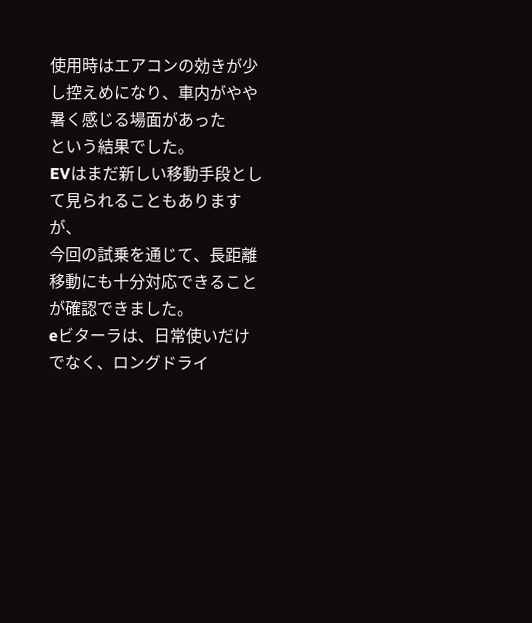使用時はエアコンの効きが少し控えめになり、車内がやや暑く感じる場面があった
という結果でした。
EVはまだ新しい移動手段として見られることもありますが、
今回の試乗を通じて、長距離移動にも十分対応できることが確認できました。
eビターラは、日常使いだけでなく、ロングドライ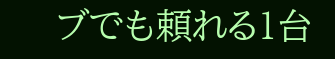ブでも頼れる1台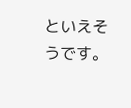といえそうです。